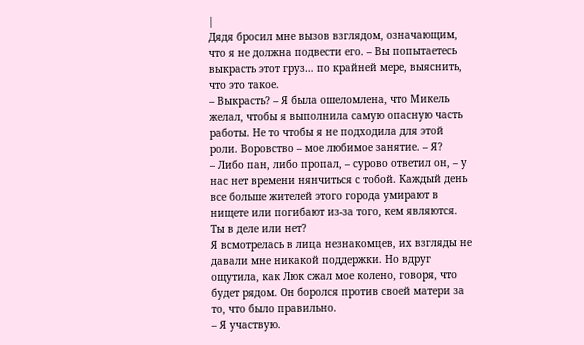|
Дядя бросил мне вызов взглядом, означающим, что я не должна подвести его. – Вы попытаетесь выкрасть этот груз… по крайней мере, выяснить, что это такое.
– Выкрасть? – Я была ошеломлена, что Микель желал, чтобы я выполнила самую опасную часть работы. Не то чтобы я не подходила для этой роли. Воровство – мое любимое занятие. – Я?
– Либо пан, либо пропал, – сурово ответил он, – у нас нет времени нянчиться с тобой. Каждый день все больше жителей этого города умирают в нищете или погибают из-за того, кем являются. Ты в деле или нет?
Я всмотрелась в лица незнакомцев, их взгляды не давали мне никакой поддержки. Но вдруг ощутила, как Люк сжал мое колено, говоря, что будет рядом. Он боролся против своей матери за то, что было правильно.
– Я участвую.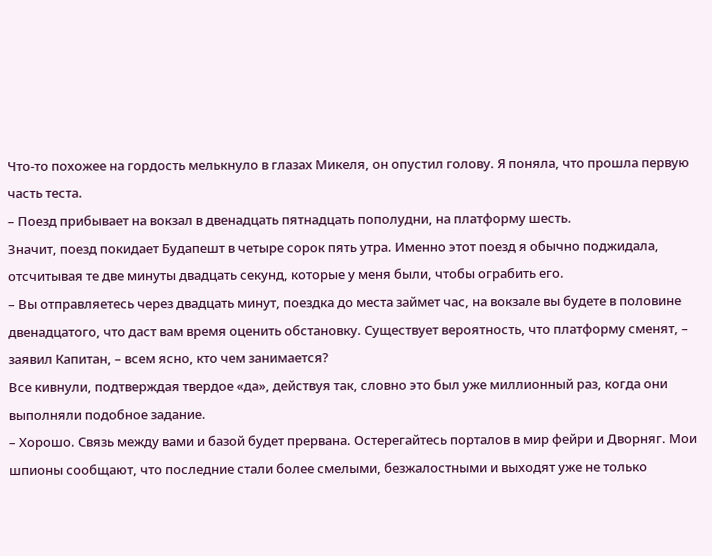Что-то похожее на гордость мелькнуло в глазах Микеля, он опустил голову. Я поняла, что прошла первую часть теста.
– Поезд прибывает на вокзал в двенадцать пятнадцать пополудни, на платформу шесть.
Значит, поезд покидает Будапешт в четыре сорок пять утра. Именно этот поезд я обычно поджидала, отсчитывая те две минуты двадцать секунд, которые у меня были, чтобы ограбить его.
– Вы отправляетесь через двадцать минут, поездка до места займет час, на вокзале вы будете в половине двенадцатого, что даст вам время оценить обстановку. Существует вероятность, что платформу сменят, – заявил Капитан, – всем ясно, кто чем занимается?
Все кивнули, подтверждая твердое «да», действуя так, словно это был уже миллионный раз, когда они выполняли подобное задание.
– Хорошо. Связь между вами и базой будет прервана. Остерегайтесь порталов в мир фейри и Дворняг. Мои шпионы сообщают, что последние стали более смелыми, безжалостными и выходят уже не только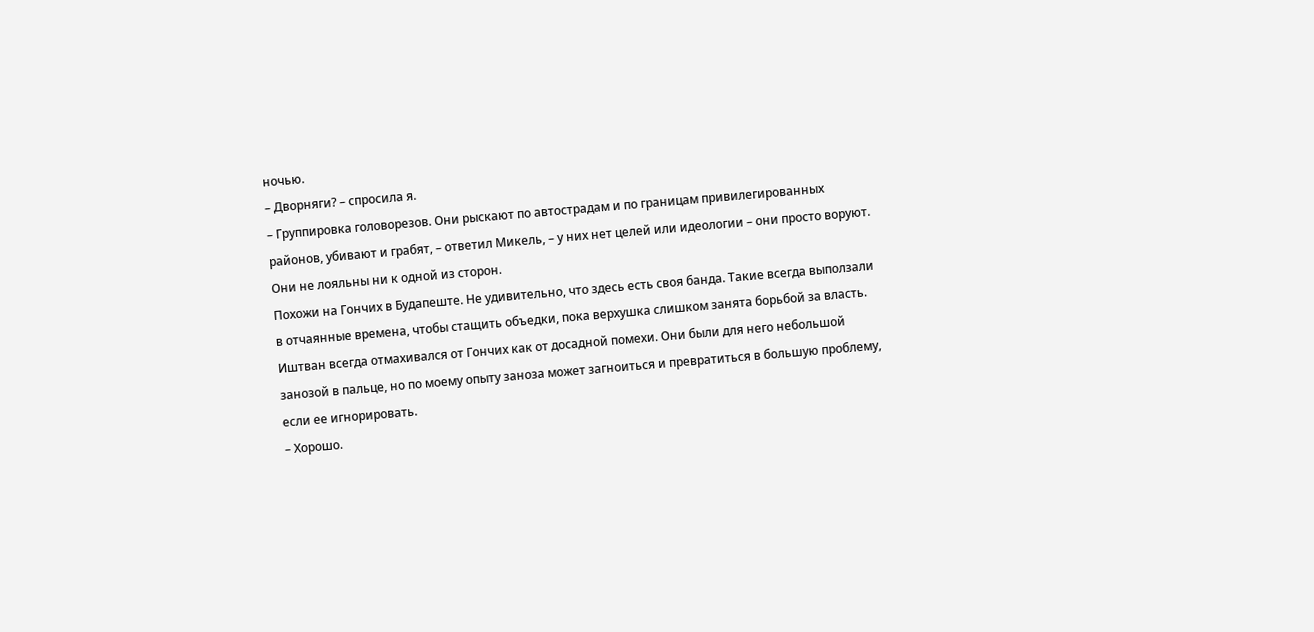ночью.
– Дворняги? – спросила я.
– Группировка головорезов. Они рыскают по автострадам и по границам привилегированных районов, убивают и грабят, – ответил Микель, – у них нет целей или идеологии – они просто воруют. Они не лояльны ни к одной из сторон.
Похожи на Гончих в Будапеште. Не удивительно, что здесь есть своя банда. Такие всегда выползали в отчаянные времена, чтобы стащить объедки, пока верхушка слишком занята борьбой за власть. Иштван всегда отмахивался от Гончих как от досадной помехи. Они были для него небольшой занозой в пальце, но по моему опыту заноза может загноиться и превратиться в большую проблему, если ее игнорировать.
– Хорошо.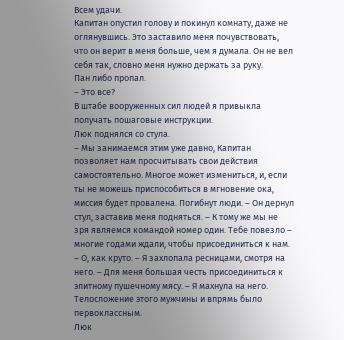Всем удачи.
Капитан опустил голову и покинул комнату, даже не оглянувшись. Это заставило меня почувствовать, что он верит в меня больше, чем я думала. Он не вел себя так, словно меня нужно держать за руку.
Пан либо пропал.
– Это все?
В штабе вооруженных сил людей я привыкла получать пошаговые инструкции.
Люк поднялся со стула.
– Мы занимаемся этим уже давно, Капитан позволяет нам просчитывать свои действия самостоятельно. Многое может измениться, и, если ты не можешь приспособиться в мгновение ока, миссия будет провалена. Погибнут люди. – Он дернул стул, заставив меня подняться. – К тому же мы не зря являемся командой номер один. Тебе повезло – многие годами ждали, чтобы присоединиться к нам.
– О, как круто. – Я захлопала ресницами, смотря на него. – Для меня большая честь присоединиться к элитному пушечному мясу. – Я махнула на него. Телосложение этого мужчины и впрямь было первоклассным.
Люк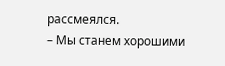рассмеялся.
– Мы станем хорошими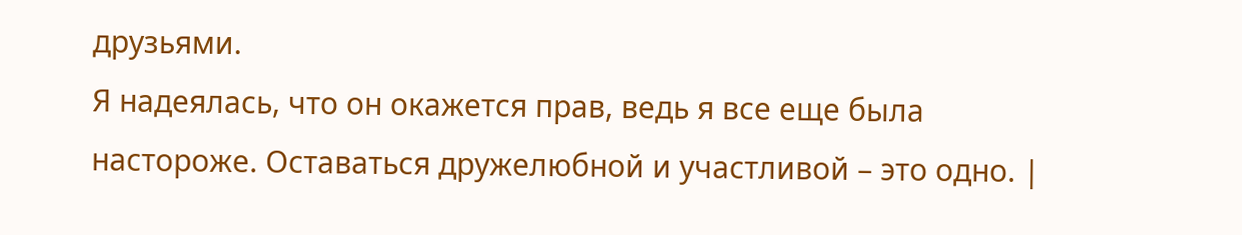друзьями.
Я надеялась, что он окажется прав, ведь я все еще была настороже. Оставаться дружелюбной и участливой – это одно. |